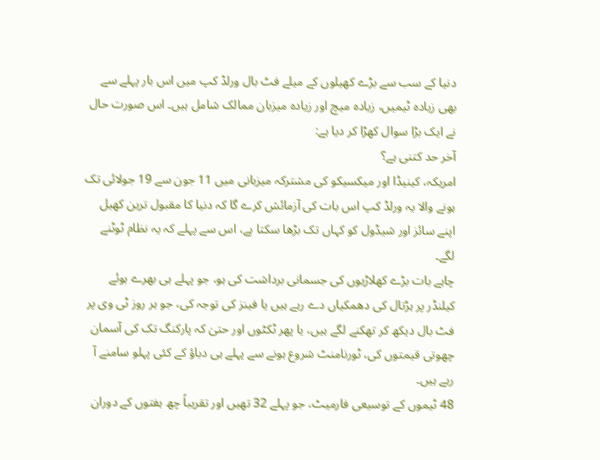دنیا کے سب سے بڑے کھیلوں کے میلے فٹ بال ورلڈ کپ میں اس بار پہلے سے بھی زیادہ ٹیمیں، زیادہ میچ اور زیادہ میزبان ممالک شامل ہیں۔ اس صورت حال نے ایک بڑا سوال کھڑا کر دیا ہے:
آخر حد کتنی ہے؟
امریکہ، کینیڈا اور میکسیکو کی مشترکہ میزبانی میں 11 جون سے 19 جولائی تک ہونے والا یہ ورلڈ کپ اس بات کی آزمائش کرے گا کہ دنیا کا مقبول ترین کھیل اپنے سائز اور شیڈول کو کہاں تک بڑھا سکتا ہے، اس سے پہلے کہ یہ نظام ٹوٹنے لگے۔
چاہے بات بڑے کھلاڑیوں کی جسمانی برداشت کی ہو، جو پہلے ہی بھرے ہوئے کیلنڈر پر ہڑتال کی دھمکیاں دے رہے ہیں یا فینز کی توجہ کی، جو ہر روز ٹی وی پر فٹ بال دیکھ کر تھکنے لگے ہیں، یا پھر ٹکٹوں اور حتیٰ کہ پارکنگ تک کی آسمان چھوتی قیمتوں کی، ٹورنامنٹ شروع ہونے سے پہلے ہی دباؤ کے کئی پہلو سامنے آ رہے ہیں۔
48 ٹیموں کے توسیعی فارمیٹ، جو پہلے 32 تھیں اور تقریباً چھ ہفتوں کے دوران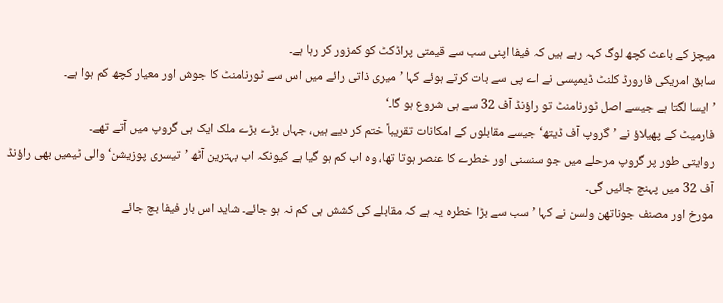میچز کے باعث کچھ لوگ کہہ رہے ہیں کہ فیفا اپنی سب سے قیمتی پراڈکٹ کو کمزور کر رہا ہے۔
سابق امریکی فارورڈ کلنٹ ڈیمپسی نے اے پی سے بات کرتے ہوئے کہا ’میری ذاتی رائے میں اس سے ٹورنامنٹ کا جوش اور معیار کچھ کم ہوا ہے۔
’ایسا لگتا ہے جیسے اصل ٹورنامنٹ تو راؤنڈ آف 32 سے ہی شروع ہو گا۔‘
فارمیٹ کے پھیلاؤ نے ’گروپ آف ڈیتھ‘ جیسے مقابلوں کے امکانات تقریباً ختم کر دیے ہیں، جہاں بڑے بڑے ملک ایک ہی گروپ میں آتے تھے۔
روایتی طور پر گروپ مرحلے میں جو سنسنی اور خطرے کا عنصر ہوتا تھا، وہ اب کم ہو گیا ہے کیونکہ اب بہترین آٹھ ’تیسری پوزیشن‘ والی ٹیمیں بھی راؤنڈ آف 32 میں پہنچ جائیں گی۔
مورخ اور مصنف جوناتھن ولسن نے کہا ’سب سے بڑا خطرہ یہ ہے کہ مقابلے کی کشش ہی کم نہ ہو جائے۔ شاید اس بار فیفا بچ جائے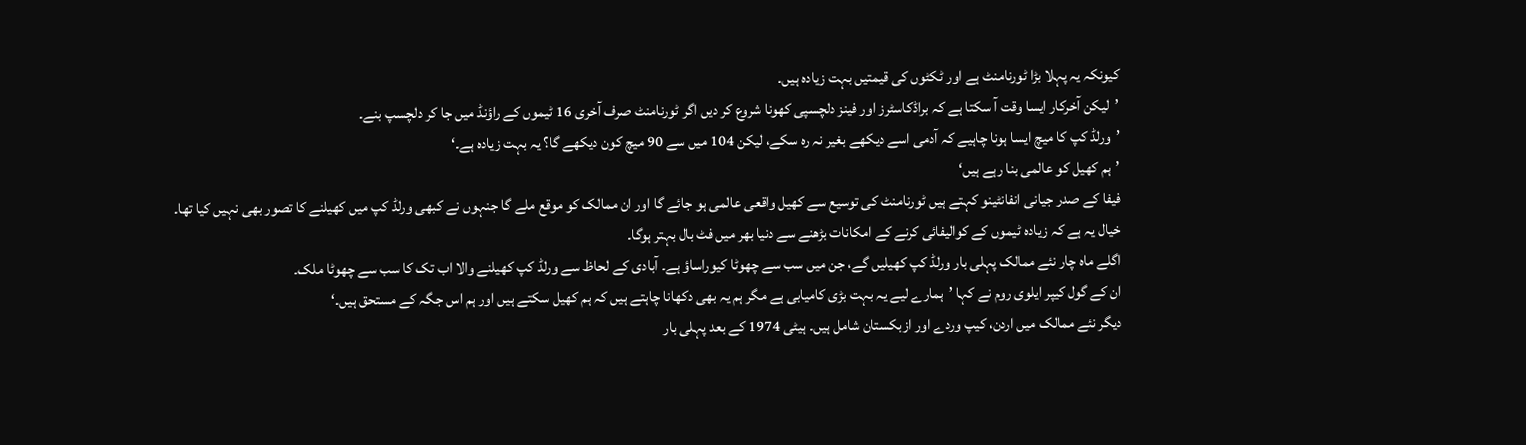کیونکہ یہ پہلا بڑا ٹورنامنٹ ہے اور ٹکٹوں کی قیمتیں بہت زیادہ ہیں۔
’لیکن آخرکار ایسا وقت آ سکتا ہے کہ براڈکاسٹرز اور فینز دلچسپی کھونا شروع کر دیں اگر ٹورنامنٹ صرف آخری 16 ٹیموں کے راؤنڈ میں جا کر دلچسپ بنے۔
’ورلڈ کپ کا میچ ایسا ہونا چاہیے کہ آدمی اسے دیکھے بغیر نہ رہ سکے، لیکن 104 میں سے 90 میچ کون دیکھے گا؟ یہ بہت زیادہ ہے۔‘
’ہم کھیل کو عالمی بنا رہے ہیں‘
فیفا کے صدر جیانی انفانٹینو کہتے ہیں ٹورنامنٹ کی توسیع سے کھیل واقعی عالمی ہو جائے گا اور ان ممالک کو موقع ملے گا جنہوں نے کبھی ورلڈ کپ میں کھیلنے کا تصور بھی نہیں کیا تھا۔
خیال یہ ہے کہ زیادہ ٹیموں کے کوالیفائی کرنے کے امکانات بڑھنے سے دنیا بھر میں فٹ بال بہتر ہوگا۔
اگلے ماہ چار نئے ممالک پہلی بار ورلڈ کپ کھیلیں گے، جن میں سب سے چھوٹا کیوراساؤ ہے۔ آبادی کے لحاظ سے ورلڈ کپ کھیلنے والا اب تک کا سب سے چھوٹا ملک۔
ان کے گول کیپر ایلوی روم نے کہا ’ہمارے لیے یہ بہت بڑی کامیابی ہے مگر ہم یہ بھی دکھانا چاہتے ہیں کہ ہم کھیل سکتے ہیں اور ہم اس جگہ کے مستحق ہیں۔‘
دیگر نئے ممالک میں اردن، کیپ وردے اور ازبکستان شامل ہیں۔ ہیٹی 1974 کے بعد پہلی بار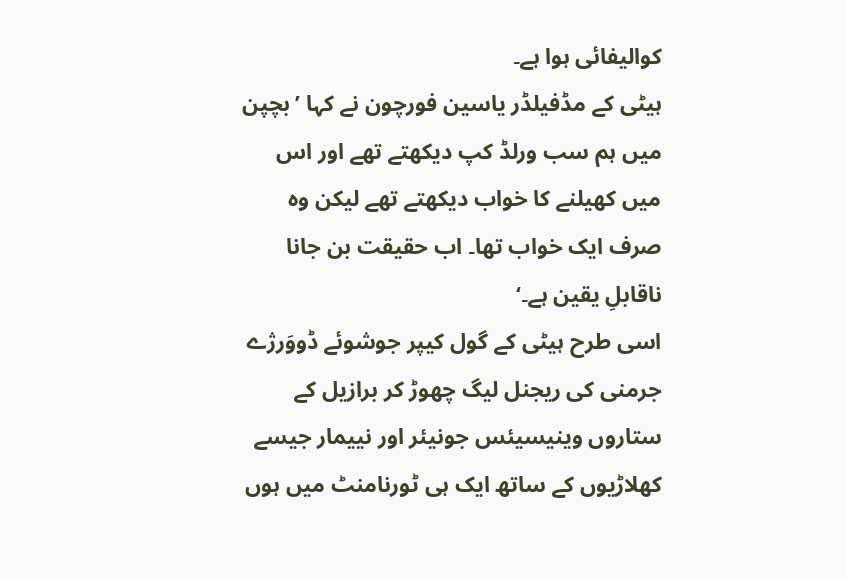کوالیفائی ہوا ہے۔
ہیٹی کے مڈفیلڈر یاسین فورچون نے کہا ’بچپن میں ہم سب ورلڈ کپ دیکھتے تھے اور اس میں کھیلنے کا خواب دیکھتے تھے لیکن وہ صرف ایک خواب تھا۔ اب حقیقت بن جانا ناقابلِ یقین ہے۔‘
اسی طرح ہیٹی کے گول کیپر جوشوئے ڈووَرژے جرمنی کی ریجنل لیگ چھوڑ کر برازیل کے ستاروں وینیسیئس جونیئر اور نییمار جیسے کھلاڑیوں کے ساتھ ایک ہی ٹورنامنٹ میں ہوں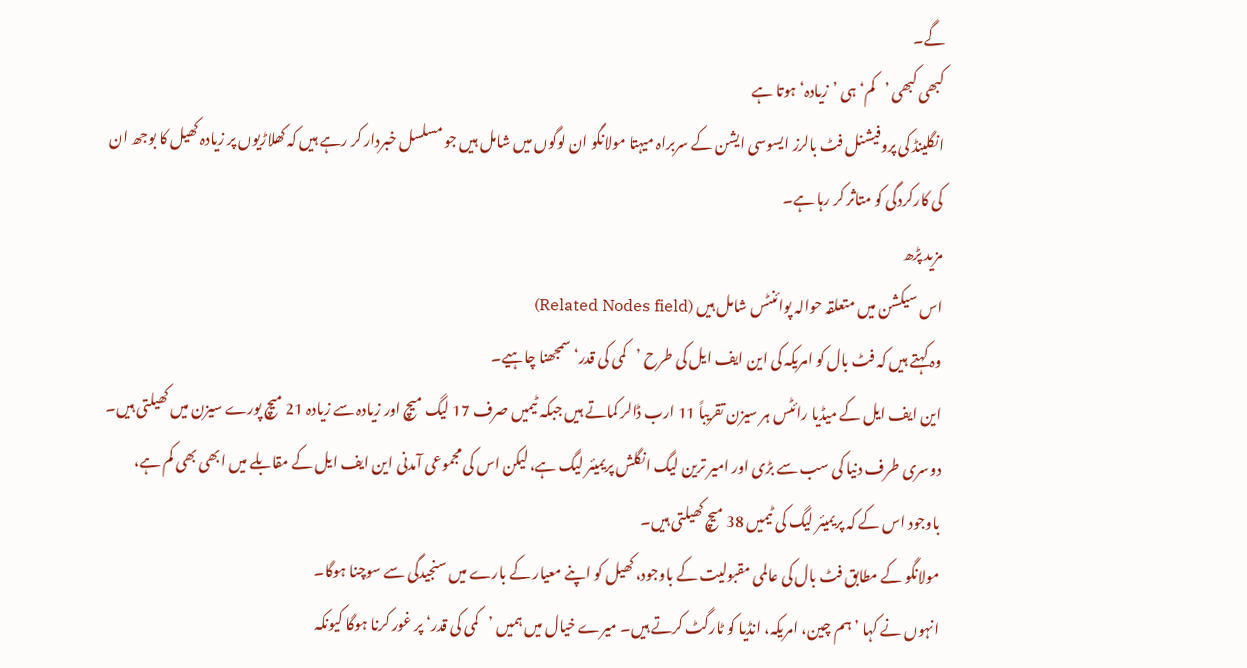گے۔
کبھی کبھی ’کم‘ ہی ’زیادہ‘ ہوتا ہے
انگلینڈ کی پروفیشنل فٹ بالرز ایسوسی ایشن کے سربراہ میہتا مولانگو ان لوگوں میں شامل ہیں جو مسلسل خبردار کر رہے ہیں کہ کھلاڑیوں پر زیادہ کھیل کا بوجھ ان کی کارکردگی کو متاثر کر رہا ہے۔
مزید پڑھ
اس سیکشن میں متعلقہ حوالہ پوائنٹس شامل ہیں (Related Nodes field)
وہ کہتے ہیں کہ فٹ بال کو امریکہ کی این ایف ایل کی طرح ’کمی کی قدر‘ سمجھنا چاہیے۔
این ایف ایل کے میڈیا رائٹس ہر سیزن تقریباً 11 ارب ڈالر کماتے ہیں جبکہ ٹیمیں صرف 17 لیگ میچ اور زیادہ سے زیادہ 21 میچ پورے سیزن میں کھیلتی ہیں۔
دوسری طرف دنیا کی سب سے بڑی اور امیر ترین لیگ انگلش پریمیئر لیگ ہے، لیکن اس کی مجموعی آمدنی این ایف ایل کے مقابلے میں ابھی بھی کم ہے، باوجود اس کے کہ پریمیئر لیگ کی ٹیمیں 38 میچ کھیلتی ہیں۔
مولانگو کے مطابق فٹ بال کی عالمی مقبولیت کے باوجود، کھیل کو اپنے معیار کے بارے میں سنجیدگی سے سوچنا ہوگا۔
انہوں نے کہا ’ہم چین، امریکہ، انڈیا کو ٹارگٹ کرتے ہیں۔ میرے خیال میں ہمیں ’کمی کی قدر‘ پر غور کرنا ہوگا کیونکہ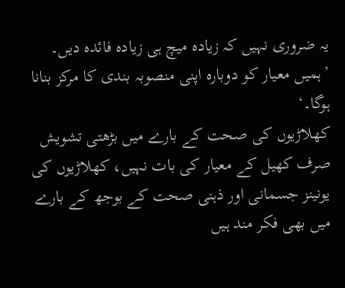یہ ضروری نہیں کہ زیادہ میچ ہی زیادہ فائدہ دیں۔
’ہمیں معیار کو دوبارہ اپنی منصوبہ بندی کا مرکز بنانا ہوگا۔‘
کھلاڑیوں کی صحت کے بارے میں بڑھتی تشویش
صرف کھیل کے معیار کی بات نہیں، کھلاڑیوں کی یونینز جسمانی اور ذہنی صحت کے بوجھ کے بارے میں بھی فکر مند ہیں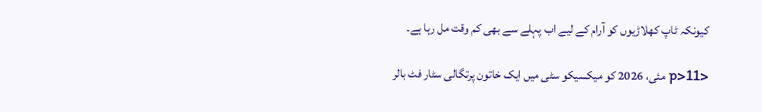کیونکہ ٹاپ کھلاڑیوں کو آرام کے لیے اب پہلے سے بھی کم وقت مل رہا ہے۔

<p>11 مئی، 2026 کو میکسیکو سٹی میں ایک خاتون پرتگالی سٹار فٹ بالر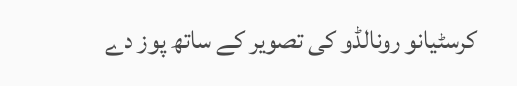کرسٹیانو رونالڈو کی تصویر کے ساتھ پوز دے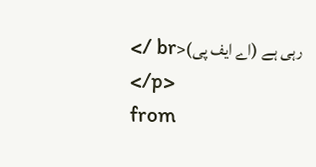رہی ہے (اے ایف پی)<br />
</p>
from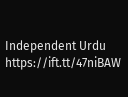Independent Urdu https://ift.tt/47niBAW